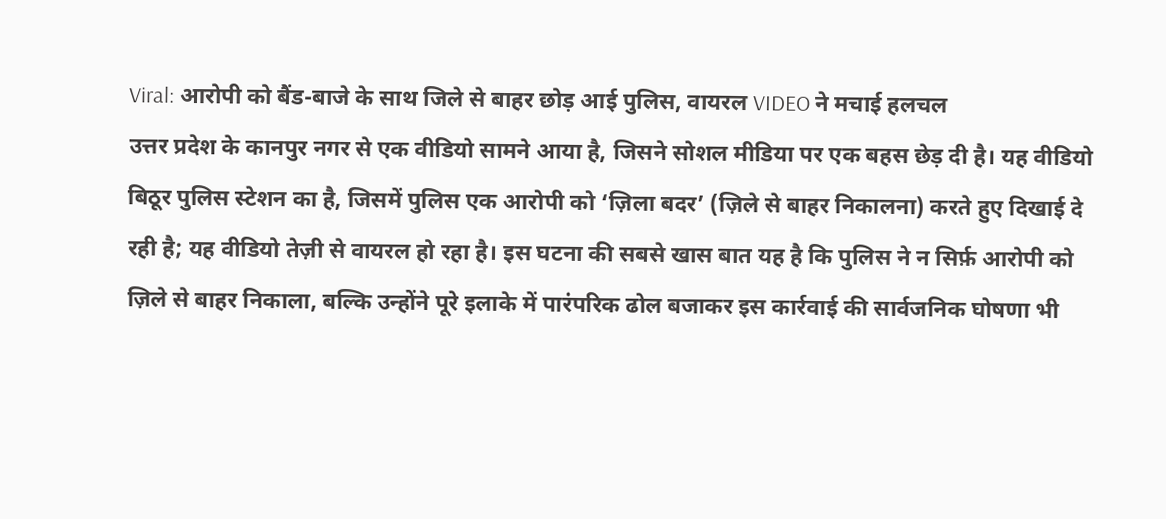Viral: आरोपी को बैंड-बाजे के साथ जिले से बाहर छोड़ आई पुलिस, वायरल VIDEO ने मचाई हलचल
उत्तर प्रदेश के कानपुर नगर से एक वीडियो सामने आया है, जिसने सोशल मीडिया पर एक बहस छेड़ दी है। यह वीडियो बिठूर पुलिस स्टेशन का है, जिसमें पुलिस एक आरोपी को ‘ज़िला बदर’ (ज़िले से बाहर निकालना) करते हुए दिखाई दे रही है; यह वीडियो तेज़ी से वायरल हो रहा है। इस घटना की सबसे खास बात यह है कि पुलिस ने न सिर्फ़ आरोपी को ज़िले से बाहर निकाला, बल्कि उन्होंने पूरे इलाके में पारंपरिक ढोल बजाकर इस कार्रवाई की सार्वजनिक घोषणा भी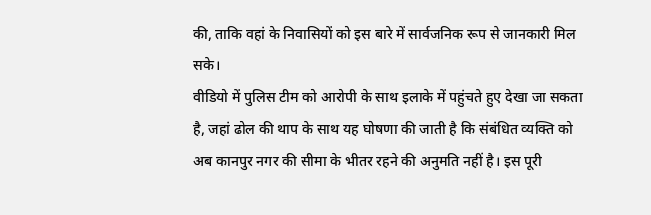की, ताकि वहां के निवासियों को इस बारे में सार्वजनिक रूप से जानकारी मिल सके।
वीडियो में पुलिस टीम को आरोपी के साथ इलाके में पहुंचते हुए देखा जा सकता है, जहां ढोल की थाप के साथ यह घोषणा की जाती है कि संबंधित व्यक्ति को अब कानपुर नगर की सीमा के भीतर रहने की अनुमति नहीं है। इस पूरी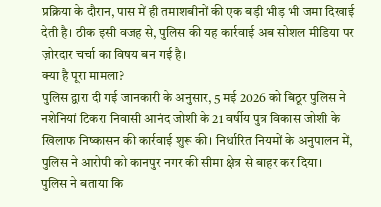प्रक्रिया के दौरान, पास में ही तमाशबीनों की एक बड़ी भीड़ भी जमा दिखाई देती है। ठीक इसी वजह से, पुलिस की यह कार्रवाई अब सोशल मीडिया पर ज़ोरदार चर्चा का विषय बन गई है।
क्या है पूरा मामला?
पुलिस द्वारा दी गई जानकारी के अनुसार, 5 मई 2026 को बिठूर पुलिस ने नशेनियां टिकरा निवासी आनंद जोशी के 21 वर्षीय पुत्र विकास जोशी के खिलाफ निष्कासन की कार्रवाई शुरू की। निर्धारित नियमों के अनुपालन में, पुलिस ने आरोपी को कानपुर नगर की सीमा क्षेत्र से बाहर कर दिया।
पुलिस ने बताया कि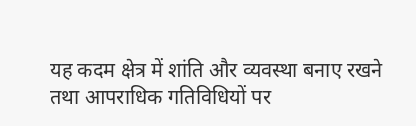यह कदम क्षेत्र में शांति और व्यवस्था बनाए रखने तथा आपराधिक गतिविधियों पर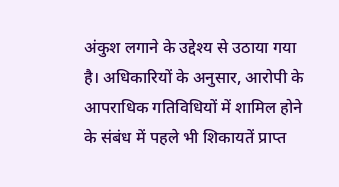अंकुश लगाने के उद्देश्य से उठाया गया है। अधिकारियों के अनुसार, आरोपी के आपराधिक गतिविधियों में शामिल होने के संबंध में पहले भी शिकायतें प्राप्त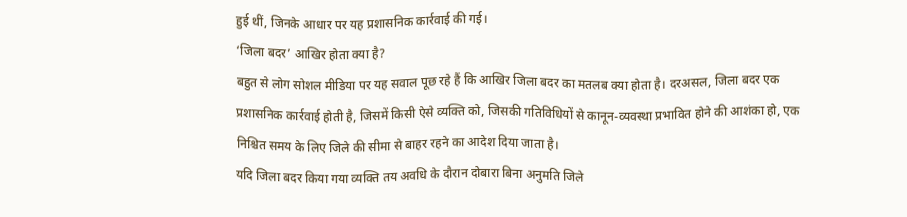हुई थीं, जिनके आधार पर यह प्रशासनिक कार्रवाई की गई।
‘जिला बदर’ आखिर होता क्या है?
बहुत से लोग सोशल मीडिया पर यह सवाल पूछ रहे हैं कि आखिर जिला बदर का मतलब क्या होता है। दरअसल, जिला बदर एक प्रशासनिक कार्रवाई होती है, जिसमें किसी ऐसे व्यक्ति को, जिसकी गतिविधियों से कानून-व्यवस्था प्रभावित होने की आशंका हो, एक निश्चित समय के लिए जिले की सीमा से बाहर रहने का आदेश दिया जाता है।
यदि जिला बदर किया गया व्यक्ति तय अवधि के दौरान दोबारा बिना अनुमति जिले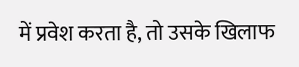में प्रवेश करता है, तो उसके खिलाफ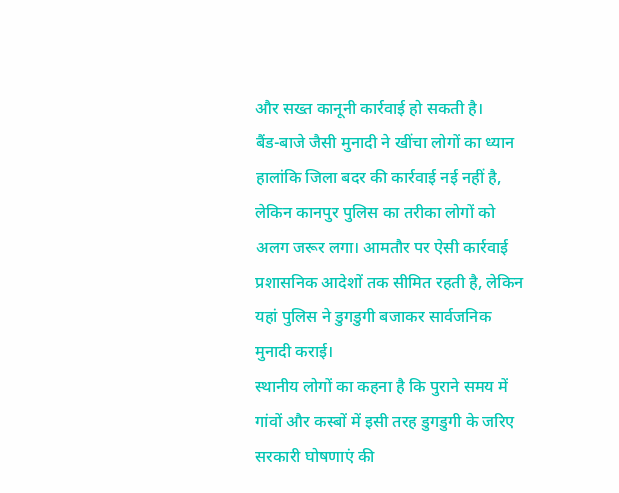और सख्त कानूनी कार्रवाई हो सकती है।
बैंड-बाजे जैसी मुनादी ने खींचा लोगों का ध्यान
हालांकि जिला बदर की कार्रवाई नई नहीं है, लेकिन कानपुर पुलिस का तरीका लोगों को अलग जरूर लगा। आमतौर पर ऐसी कार्रवाई प्रशासनिक आदेशों तक सीमित रहती है, लेकिन यहां पुलिस ने डुगडुगी बजाकर सार्वजनिक मुनादी कराई।
स्थानीय लोगों का कहना है कि पुराने समय में गांवों और कस्बों में इसी तरह डुगडुगी के जरिए सरकारी घोषणाएं की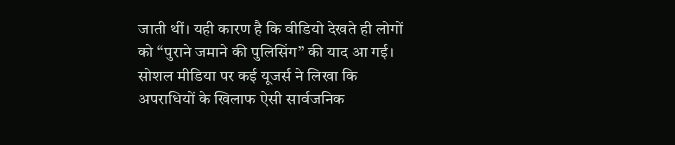जाती थीं। यही कारण है कि वीडियो देखते ही लोगों को “पुराने जमाने की पुलिसिंग” की याद आ गई।
सोशल मीडिया पर कई यूजर्स ने लिखा कि अपराधियों के खिलाफ ऐसी सार्वजनिक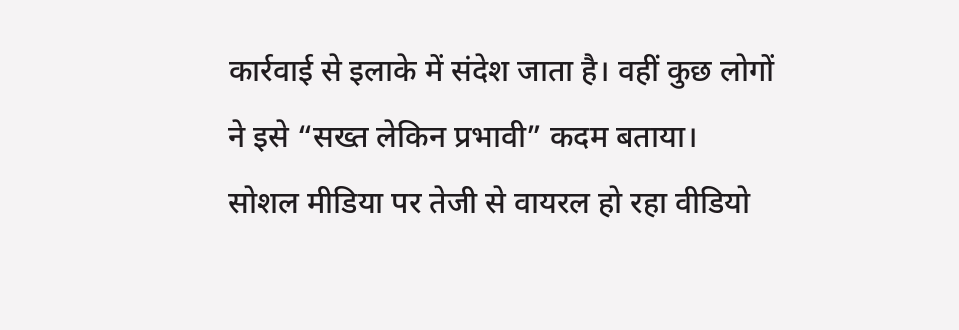कार्रवाई से इलाके में संदेश जाता है। वहीं कुछ लोगों ने इसे “सख्त लेकिन प्रभावी” कदम बताया।
सोशल मीडिया पर तेजी से वायरल हो रहा वीडियो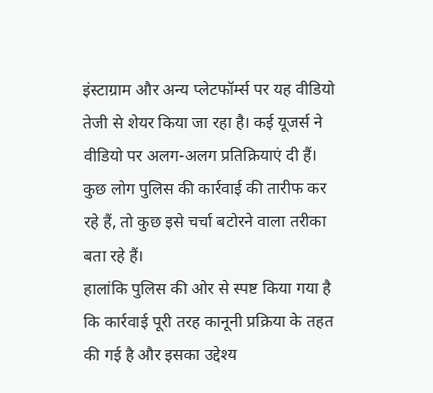इंस्टाग्राम और अन्य प्लेटफॉर्म्स पर यह वीडियो तेजी से शेयर किया जा रहा है। कई यूजर्स ने वीडियो पर अलग-अलग प्रतिक्रियाएं दी हैं। कुछ लोग पुलिस की कार्रवाई की तारीफ कर रहे हैं, तो कुछ इसे चर्चा बटोरने वाला तरीका बता रहे हैं।
हालांकि पुलिस की ओर से स्पष्ट किया गया है कि कार्रवाई पूरी तरह कानूनी प्रक्रिया के तहत की गई है और इसका उद्देश्य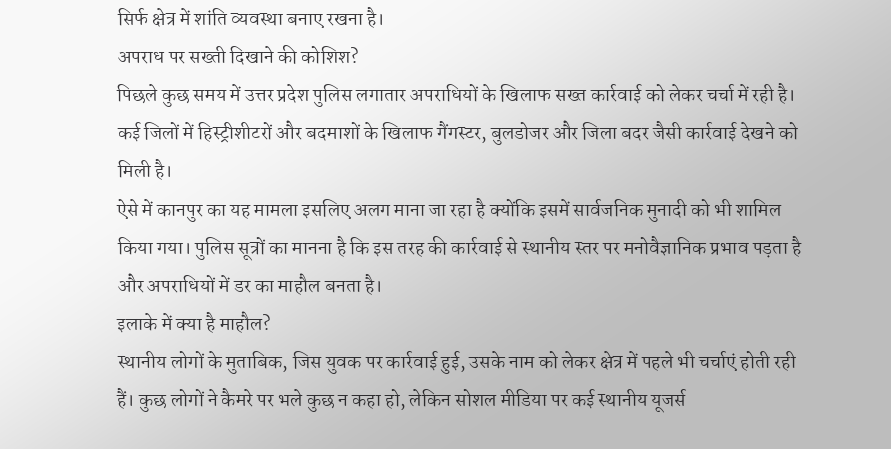सिर्फ क्षेत्र में शांति व्यवस्था बनाए रखना है।
अपराध पर सख्ती दिखाने की कोशिश?
पिछले कुछ समय में उत्तर प्रदेश पुलिस लगातार अपराधियों के खिलाफ सख्त कार्रवाई को लेकर चर्चा में रही है। कई जिलों में हिस्ट्रीशीटरों और बदमाशों के खिलाफ गैंगस्टर, बुलडोजर और जिला बदर जैसी कार्रवाई देखने को मिली है।
ऐसे में कानपुर का यह मामला इसलिए अलग माना जा रहा है क्योंकि इसमें सार्वजनिक मुनादी को भी शामिल किया गया। पुलिस सूत्रों का मानना है कि इस तरह की कार्रवाई से स्थानीय स्तर पर मनोवैज्ञानिक प्रभाव पड़ता है और अपराधियों में डर का माहौल बनता है।
इलाके में क्या है माहौल?
स्थानीय लोगों के मुताबिक, जिस युवक पर कार्रवाई हुई, उसके नाम को लेकर क्षेत्र में पहले भी चर्चाएं होती रही हैं। कुछ लोगों ने कैमरे पर भले कुछ न कहा हो, लेकिन सोशल मीडिया पर कई स्थानीय यूजर्स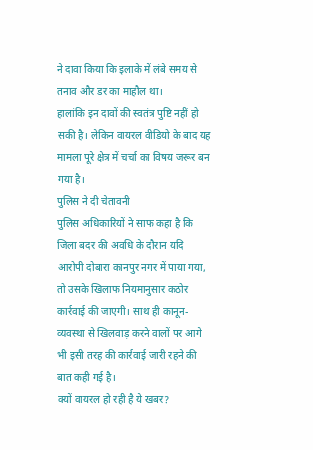ने दावा किया कि इलाके में लंबे समय से तनाव और डर का माहौल था।
हालांकि इन दावों की स्वतंत्र पुष्टि नहीं हो सकी है। लेकिन वायरल वीडियो के बाद यह मामला पूरे क्षेत्र में चर्चा का विषय जरूर बन गया है।
पुलिस ने दी चेतावनी
पुलिस अधिकारियों ने साफ कहा है कि जिला बदर की अवधि के दौरान यदि आरोपी दोबारा कानपुर नगर में पाया गया, तो उसके खिलाफ नियमानुसार कठोर कार्रवाई की जाएगी। साथ ही कानून-व्यवस्था से खिलवाड़ करने वालों पर आगे भी इसी तरह की कार्रवाई जारी रहने की बात कही गई है।
क्यों वायरल हो रही है ये खबर?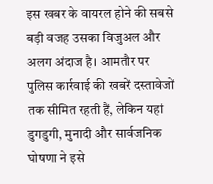इस खबर के वायरल होने की सबसे बड़ी वजह उसका विजुअल और अलग अंदाज है। आमतौर पर पुलिस कार्रवाई की खबरें दस्तावेजों तक सीमित रहती हैं, लेकिन यहां डुगडुगी, मुनादी और सार्वजनिक घोषणा ने इसे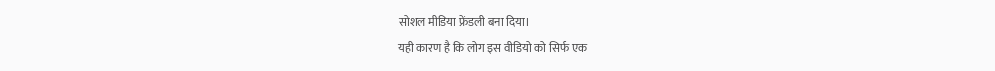सोशल मीडिया फ्रेंडली बना दिया।
यही कारण है कि लोग इस वीडियो को सिर्फ एक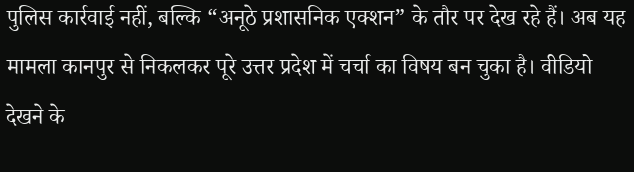पुलिस कार्रवाई नहीं, बल्कि “अनूठे प्रशासनिक एक्शन” के तौर पर देख रहे हैं। अब यह मामला कानपुर से निकलकर पूरे उत्तर प्रदेश में चर्चा का विषय बन चुका है। वीडियो देखने के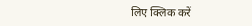लिए क्लिक करें